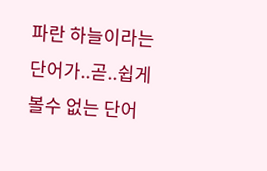파란 하늘이라는 단어가..곧..쉽게 볼수 없는 단어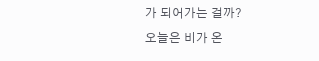가 되어가는 걸까?
오늘은 비가 온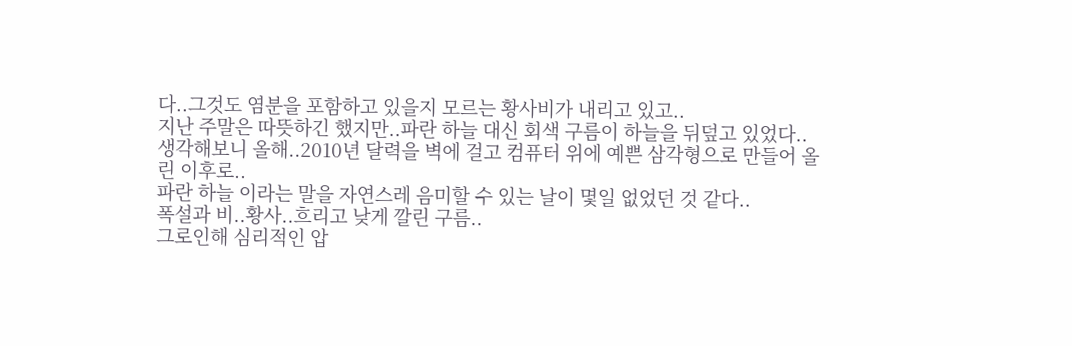다..그것도 염분을 포함하고 있을지 모르는 황사비가 내리고 있고..
지난 주말은 따뜻하긴 했지만..파란 하늘 대신 회색 구름이 하늘을 뒤덮고 있었다..
생각해보니 올해..2010년 달력을 벽에 걸고 컴퓨터 위에 예쁜 삼각형으로 만들어 올린 이후로..
파란 하늘 이라는 말을 자연스레 음미할 수 있는 날이 몇일 없었던 것 같다..
폭설과 비..황사..흐리고 낮게 깔린 구름..
그로인해 심리적인 압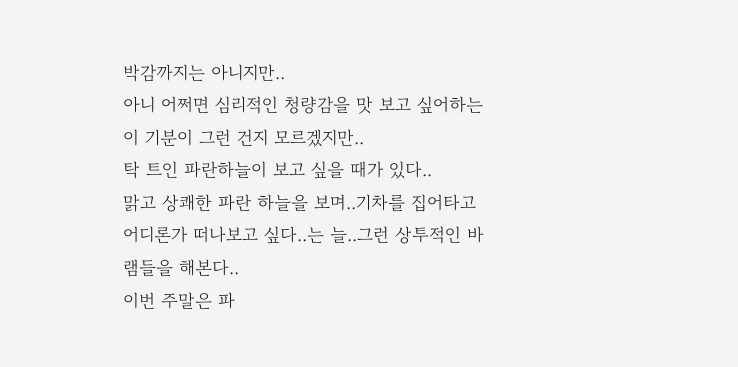박감까지는 아니지만..
아니 어쩌면 심리적인 청량감을 맛 보고 싶어하는 이 기분이 그런 건지 모르겠지만..
탁 트인 파란하늘이 보고 싶을 때가 있다..
맑고 상쾌한 파란 하늘을 보며..기차를 집어타고 어디론가 떠나보고 싶다..는 늘..그런 상투적인 바램들을 해본다..
이번 주말은 파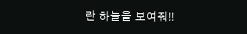란 하늘을 보여줘!!